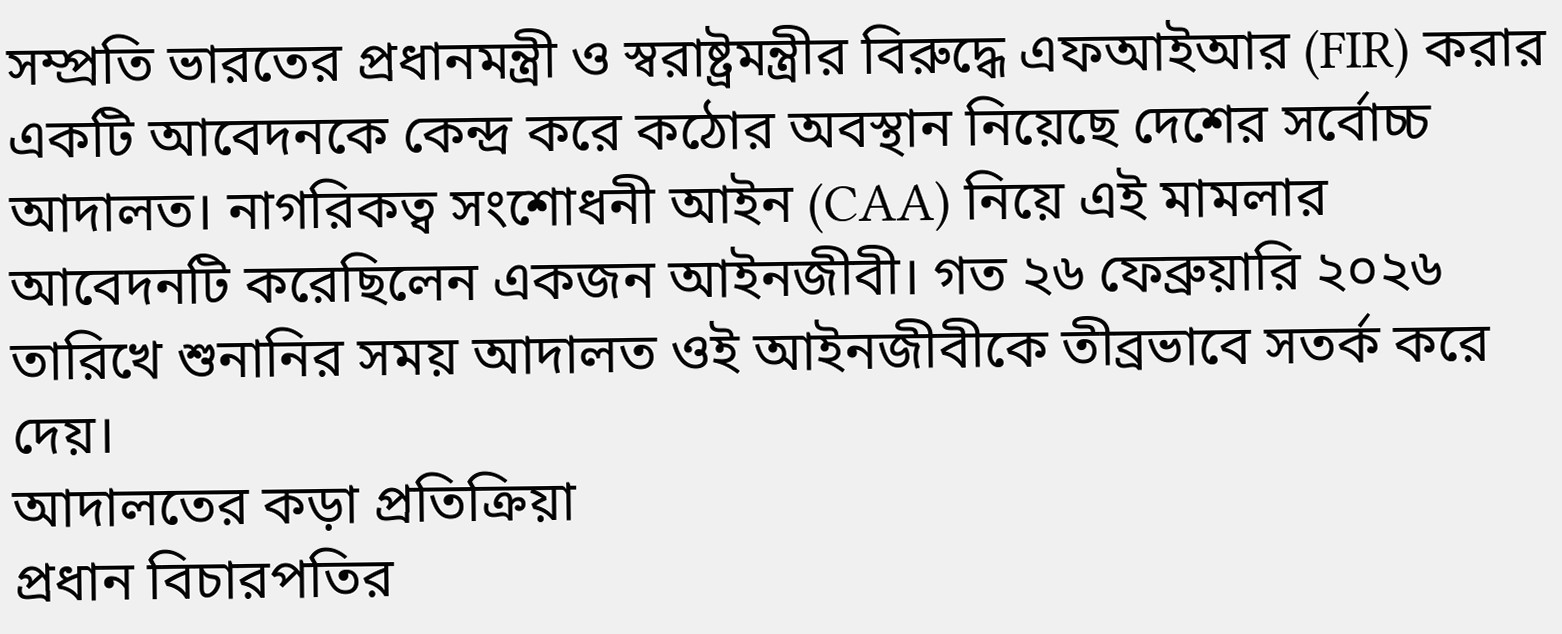সম্প্রতি ভারতের প্রধানমন্ত্রী ও স্বরাষ্ট্রমন্ত্রীর বিরুদ্ধে এফআইআর (FIR) করার একটি আবেদনকে কেন্দ্র করে কঠোর অবস্থান নিয়েছে দেশের সর্বোচ্চ আদালত। নাগরিকত্ব সংশোধনী আইন (CAA) নিয়ে এই মামলার আবেদনটি করেছিলেন একজন আইনজীবী। গত ২৬ ফেব্রুয়ারি ২০২৬ তারিখে শুনানির সময় আদালত ওই আইনজীবীকে তীব্রভাবে সতর্ক করে দেয়।
আদালতের কড়া প্রতিক্রিয়া
প্রধান বিচারপতির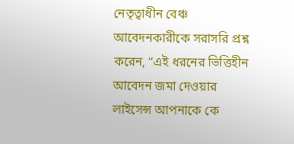নেতৃত্বাধীন বেঞ্চ আবেদনকারীকে সরাসরি প্রশ্ন করেন, “এই ধরনের ভিত্তিহীন আবেদন জমা দেওয়ার লাইসেন্স আপনাকে কে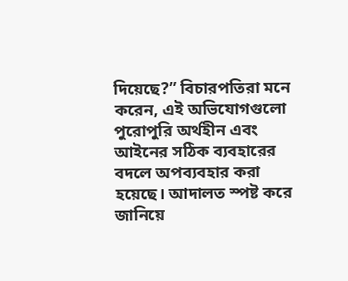দিয়েছে?” বিচারপতিরা মনে করেন, এই অভিযোগগুলো পুরোপুরি অর্থহীন এবং আইনের সঠিক ব্যবহারের বদলে অপব্যবহার করা হয়েছে। আদালত স্পষ্ট করে জানিয়ে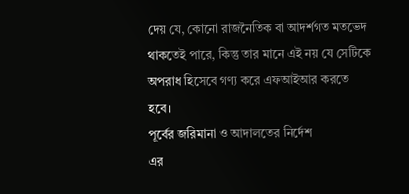দেয় যে, কোনো রাজনৈতিক বা আদর্শগত মতভেদ থাকতেই পারে, কিন্তু তার মানে এই নয় যে সেটিকে অপরাধ হিসেবে গণ্য করে এফআইআর করতে হবে।
পূর্বের জরিমানা ও আদালতের নির্দেশ
এর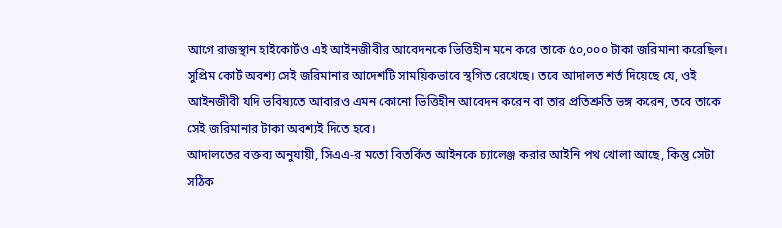আগে রাজস্থান হাইকোর্টও এই আইনজীবীর আবেদনকে ভিত্তিহীন মনে করে তাকে ৫০,০০০ টাকা জরিমানা করেছিল। সুপ্রিম কোর্ট অবশ্য সেই জরিমানার আদেশটি সাময়িকভাবে স্থগিত রেখেছে। তবে আদালত শর্ত দিয়েছে যে, ওই আইনজীবী যদি ভবিষ্যতে আবারও এমন কোনো ভিত্তিহীন আবেদন করেন বা তার প্রতিশ্রুতি ভঙ্গ করেন, তবে তাকে সেই জরিমানার টাকা অবশ্যই দিতে হবে।
আদালতের বক্তব্য অনুযায়ী, সিএএ-র মতো বিতর্কিত আইনকে চ্যালেঞ্জ করার আইনি পথ খোলা আছে, কিন্তু সেটা সঠিক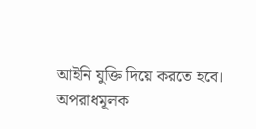আইনি যুক্তি দিয়ে করতে হবে। অপরাধমূলক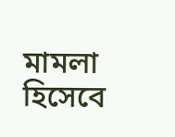মামলা হিসেবে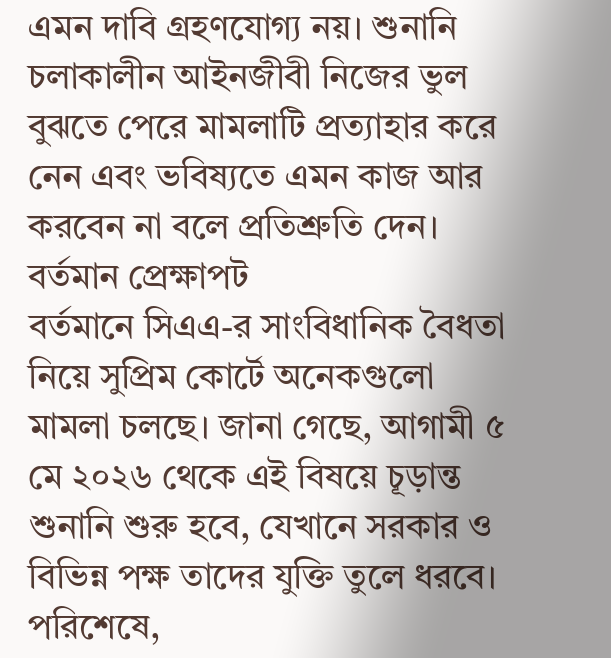এমন দাবি গ্রহণযোগ্য নয়। শুনানি চলাকালীন আইনজীবী নিজের ভুল বুঝতে পেরে মামলাটি প্রত্যাহার করে নেন এবং ভবিষ্যতে এমন কাজ আর করবেন না বলে প্রতিশ্রুতি দেন।
বর্তমান প্রেক্ষাপট
বর্তমানে সিএএ-র সাংবিধানিক বৈধতা নিয়ে সুপ্রিম কোর্টে অনেকগুলো মামলা চলছে। জানা গেছে, আগামী ৫ মে ২০২৬ থেকে এই বিষয়ে চূড়ান্ত শুনানি শুরু হবে, যেখানে সরকার ও বিভিন্ন পক্ষ তাদের যুক্তি তুলে ধরবে।
পরিশেষে,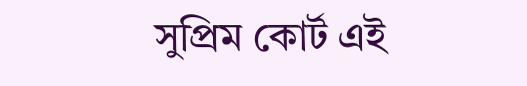সুপ্রিম কোর্ট এই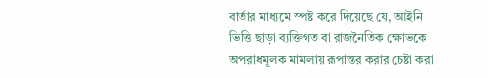বার্তার মাধ্যমে স্পষ্ট করে দিয়েছে যে, আইনি ভিত্তি ছাড়া ব্যক্তিগত বা রাজনৈতিক ক্ষোভকে অপরাধমূলক মামলায় রূপান্তর করার চেষ্টা করা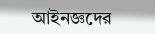আইনজ্ঞদের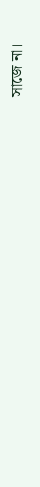সাজে না।